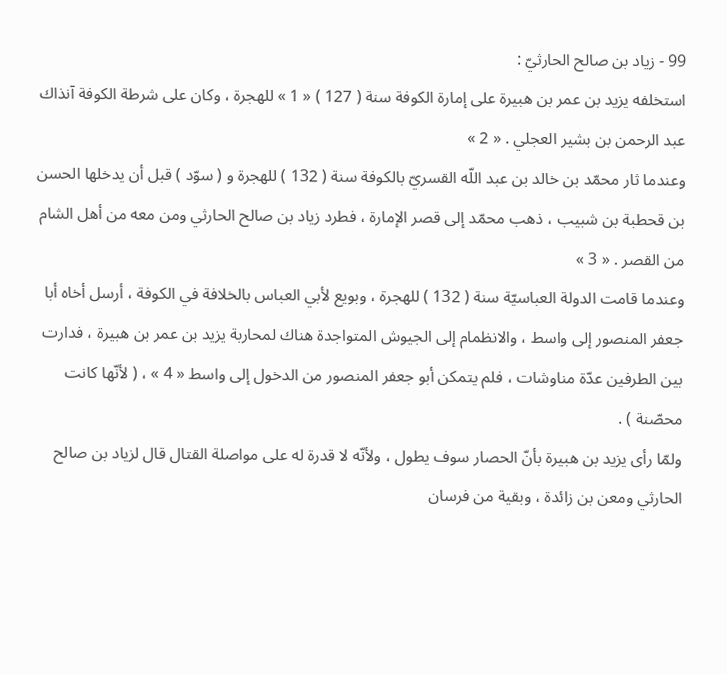99 - زياد بن صالح الحارثيّ :
استخلفه يزيد بن عمر بن هبيرة على إمارة الكوفة سنة ( 127 ) « 1 » للهجرة ، وكان على شرطة الكوفة آنذاك عبد الرحمن بن بشير العجلي . « 2 »
وعندما ثار محمّد بن خالد بن عبد اللّه القسريّ بالكوفة سنة ( 132 ) للهجرة و ( سوّد ) قبل أن يدخلها الحسن بن قحطبة بن شبيب ، ذهب محمّد إلى قصر الإمارة ، فطرد زياد بن صالح الحارثي ومن معه من أهل الشام من القصر . « 3 »
وعندما قامت الدولة العباسيّة سنة ( 132 ) للهجرة ، وبويع لأبي العباس بالخلافة في الكوفة ، أرسل أخاه أبا جعفر المنصور إلى واسط ، والانظمام إلى الجيوش المتواجدة هناك لمحاربة يزيد بن عمر بن هبيرة ، فدارت بين الطرفين عدّة مناوشات ، فلم يتمكن أبو جعفر المنصور من الدخول إلى واسط « 4 » ، ( لأنّها كانت محصّنة ) .
ولمّا رأى يزيد بن هبيرة بأنّ الحصار سوف يطول ، ولأنّه لا قدرة له على مواصلة القتال قال لزياد بن صالح الحارثي ومعن بن زائدة ، وبقية من فرسان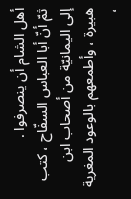أهل الشام أن ينصرفوا .
ثمّ أنّ أبا العباس السفّاح ، كتب إلى اليمانيّة من أصحاب ابن هبيرة ، وأطمعهم بالوعود المغرية ،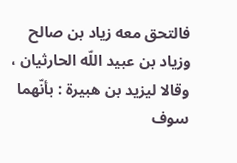فالتحق معه زياد بن صالح وزياد بن عبيد اللّه الحارثيان ، وقالا ليزيد بن هبيرة : بأنّهما سوف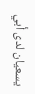يسعيان لدى أبي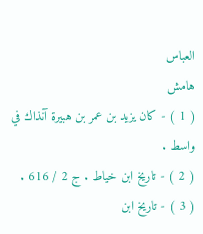العباس
هامش
( 1 ) - كان يزيد بن عمر بن هبيرة آنذاك في واسط .
( 2 ) - تاريخ ابن خياط . ج 2 / 616 .
( 3 ) - تاريخ ابن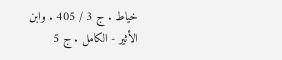خياط . ج 3 / 405 . وابن الأثير - الكامل . ج 5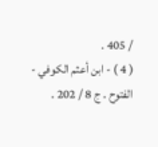/ 405 .
( 4 ) - ابن أعثم الكوفي - الفتوح . ج 8 / 202 .